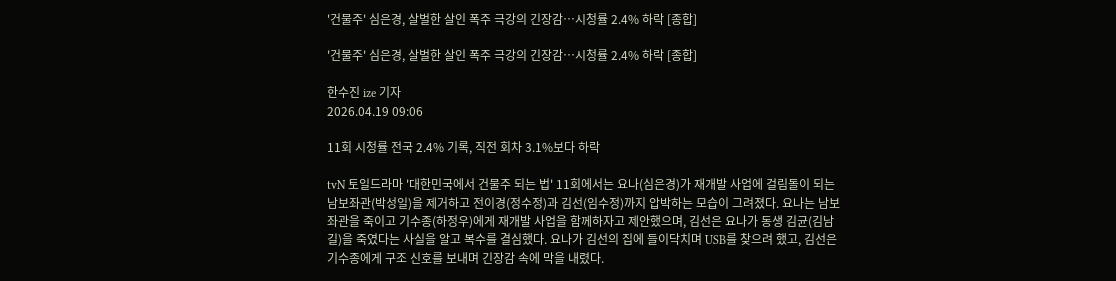'건물주' 심은경, 살벌한 살인 폭주 극강의 긴장감…시청률 2.4% 하락 [종합]

'건물주' 심은경, 살벌한 살인 폭주 극강의 긴장감…시청률 2.4% 하락 [종합]

한수진 ize 기자
2026.04.19 09:06

11회 시청률 전국 2.4% 기록, 직전 회차 3.1%보다 하락

tvN 토일드라마 '대한민국에서 건물주 되는 법' 11회에서는 요나(심은경)가 재개발 사업에 걸림돌이 되는 남보좌관(박성일)을 제거하고 전이경(정수정)과 김선(임수정)까지 압박하는 모습이 그려졌다. 요나는 남보좌관을 죽이고 기수종(하정우)에게 재개발 사업을 함께하자고 제안했으며, 김선은 요나가 동생 김균(김남길)을 죽였다는 사실을 알고 복수를 결심했다. 요나가 김선의 집에 들이닥치며 USB를 찾으려 했고, 김선은 기수종에게 구조 신호를 보내며 긴장감 속에 막을 내렸다.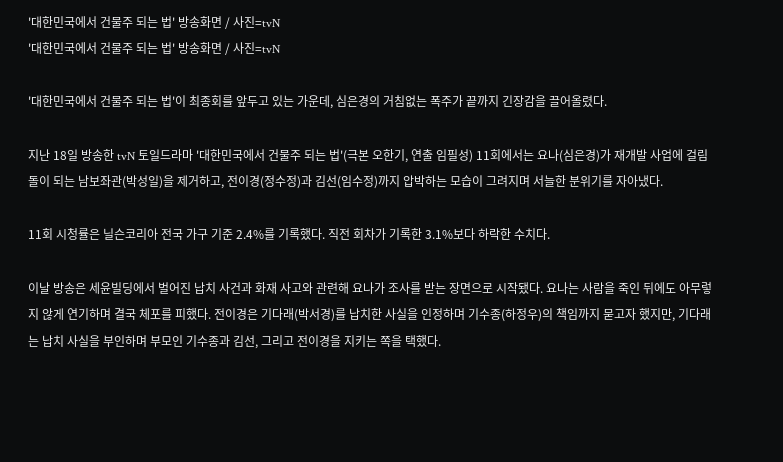'대한민국에서 건물주 되는 법' 방송화면 / 사진=tvN
'대한민국에서 건물주 되는 법' 방송화면 / 사진=tvN

'대한민국에서 건물주 되는 법'이 최종회를 앞두고 있는 가운데, 심은경의 거침없는 폭주가 끝까지 긴장감을 끌어올렸다.

지난 18일 방송한 tvN 토일드라마 '대한민국에서 건물주 되는 법'(극본 오한기, 연출 임필성) 11회에서는 요나(심은경)가 재개발 사업에 걸림돌이 되는 남보좌관(박성일)을 제거하고, 전이경(정수정)과 김선(임수정)까지 압박하는 모습이 그려지며 서늘한 분위기를 자아냈다.

11회 시청률은 닐슨코리아 전국 가구 기준 2.4%를 기록했다. 직전 회차가 기록한 3.1%보다 하락한 수치다.

이날 방송은 세윤빌딩에서 벌어진 납치 사건과 화재 사고와 관련해 요나가 조사를 받는 장면으로 시작됐다. 요나는 사람을 죽인 뒤에도 아무렇지 않게 연기하며 결국 체포를 피했다. 전이경은 기다래(박서경)를 납치한 사실을 인정하며 기수종(하정우)의 책임까지 묻고자 했지만, 기다래는 납치 사실을 부인하며 부모인 기수종과 김선, 그리고 전이경을 지키는 쪽을 택했다.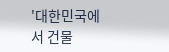'대한민국에서 건물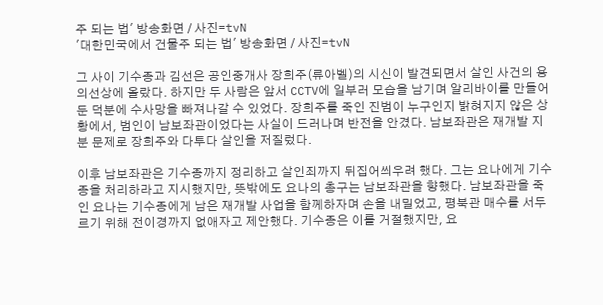주 되는 법' 방송화면 / 사진=tvN
'대한민국에서 건물주 되는 법' 방송화면 / 사진=tvN

그 사이 기수종과 김선은 공인중개사 장희주(류아벨)의 시신이 발견되면서 살인 사건의 용의선상에 올랐다. 하지만 두 사람은 앞서 CCTV에 일부러 모습을 남기며 알리바이를 만들어둔 덕분에 수사망을 빠져나갈 수 있었다. 장희주를 죽인 진범이 누구인지 밝혀지지 않은 상황에서, 범인이 남보좌관이었다는 사실이 드러나며 반전을 안겼다. 남보좌관은 재개발 지분 문제로 장희주와 다투다 살인을 저질렀다.

이후 남보좌관은 기수종까지 정리하고 살인죄까지 뒤집어씌우려 했다. 그는 요나에게 기수종을 처리하라고 지시했지만, 뜻밖에도 요나의 총구는 남보좌관을 향했다. 남보좌관을 죽인 요나는 기수종에게 남은 재개발 사업을 함께하자며 손을 내밀었고, 평북관 매수를 서두르기 위해 전이경까지 없애자고 제안했다. 기수종은 이를 거절했지만, 요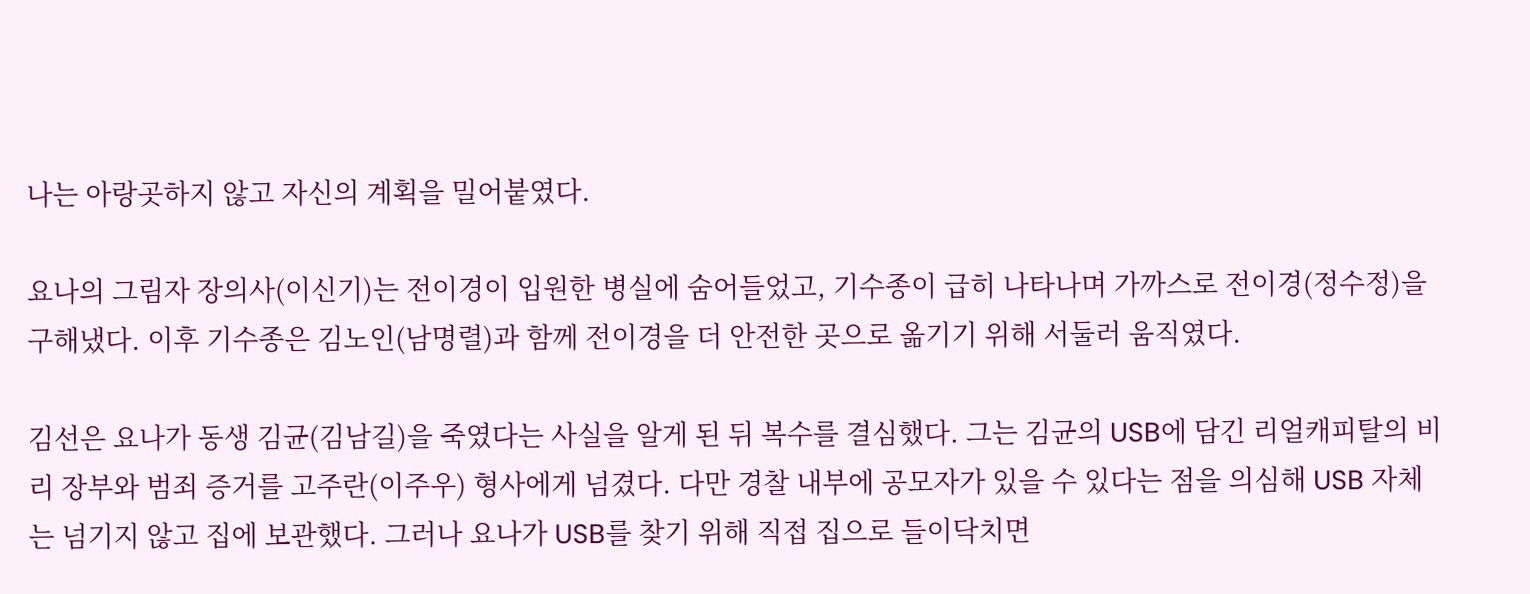나는 아랑곳하지 않고 자신의 계획을 밀어붙였다.

요나의 그림자 장의사(이신기)는 전이경이 입원한 병실에 숨어들었고, 기수종이 급히 나타나며 가까스로 전이경(정수정)을 구해냈다. 이후 기수종은 김노인(남명렬)과 함께 전이경을 더 안전한 곳으로 옮기기 위해 서둘러 움직였다.

김선은 요나가 동생 김균(김남길)을 죽였다는 사실을 알게 된 뒤 복수를 결심했다. 그는 김균의 USB에 담긴 리얼캐피탈의 비리 장부와 범죄 증거를 고주란(이주우) 형사에게 넘겼다. 다만 경찰 내부에 공모자가 있을 수 있다는 점을 의심해 USB 자체는 넘기지 않고 집에 보관했다. 그러나 요나가 USB를 찾기 위해 직접 집으로 들이닥치면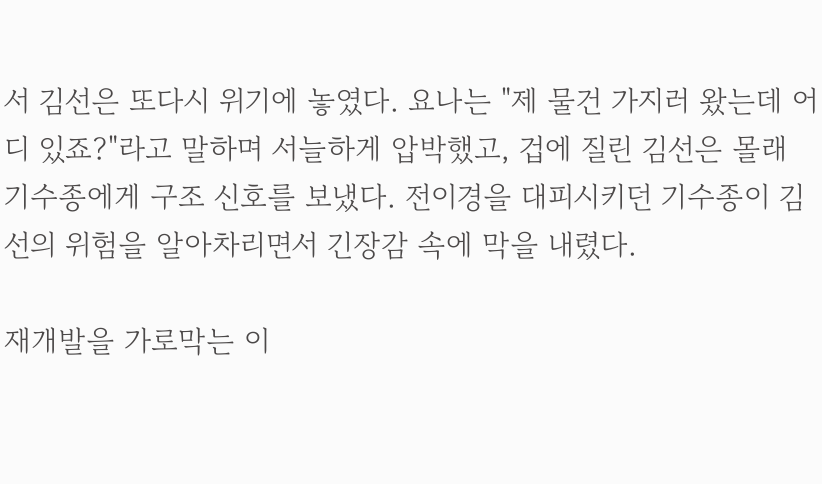서 김선은 또다시 위기에 놓였다. 요나는 "제 물건 가지러 왔는데 어디 있죠?"라고 말하며 서늘하게 압박했고, 겁에 질린 김선은 몰래 기수종에게 구조 신호를 보냈다. 전이경을 대피시키던 기수종이 김선의 위험을 알아차리면서 긴장감 속에 막을 내렸다.

재개발을 가로막는 이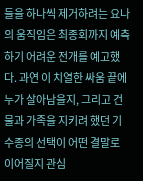들을 하나씩 제거하려는 요나의 움직임은 최종회까지 예측하기 어려운 전개를 예고했다. 과연 이 치열한 싸움 끝에 누가 살아남을지, 그리고 건물과 가족을 지키려 했던 기수종의 선택이 어떤 결말로 이어질지 관심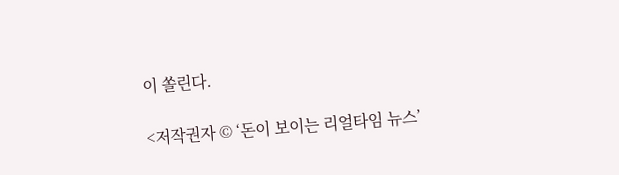이 쏠린다.

<저작권자 © ‘돈이 보이는 리얼타임 뉴스’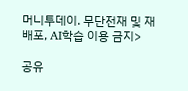머니투데이. 무단전재 및 재배포, AI학습 이용 금지>

공유